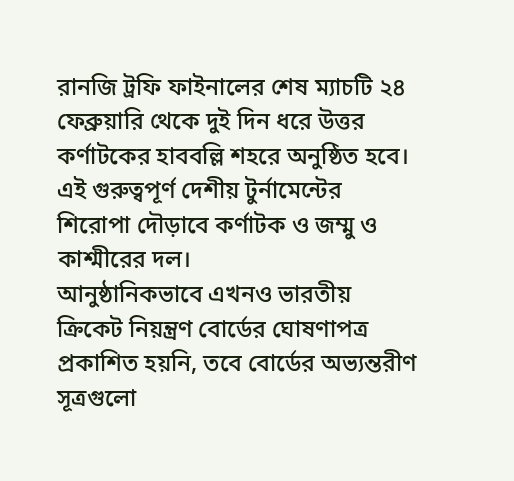রানজি ট্রফি ফাইনালের শেষ ম্যাচটি ২৪ ফেব্রুয়ারি থেকে দুই দিন ধরে উত্তর কর্ণাটকের হাববল্লি শহরে অনুষ্ঠিত হবে। এই গুরুত্বপূর্ণ দেশীয় টুর্নামেন্টের শিরোপা দৌড়াবে কর্ণাটক ও জম্মু ও কাশ্মীরের দল।
আনুষ্ঠানিকভাবে এখনও ভারতীয় ক্রিকেট নিয়ন্ত্রণ বোর্ডের ঘোষণাপত্র প্রকাশিত হয়নি, তবে বোর্ডের অভ্যন্তরীণ সূত্রগুলো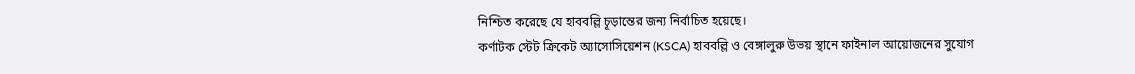নিশ্চিত করেছে যে হাববল্লি চূড়ান্তের জন্য নির্বাচিত হয়েছে।
কর্ণাটক স্টেট ক্রিকেট অ্যাসোসিয়েশন (KSCA) হাববল্লি ও বেঙ্গালুরু উভয় স্থানে ফাইনাল আয়োজনের সুযোগ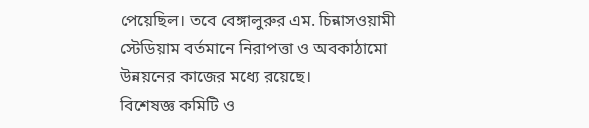পেয়েছিল। তবে বেঙ্গালুরুর এম. চিন্নাসওয়ামী স্টেডিয়াম বর্তমানে নিরাপত্তা ও অবকাঠামো উন্নয়নের কাজের মধ্যে রয়েছে।
বিশেষজ্ঞ কমিটি ও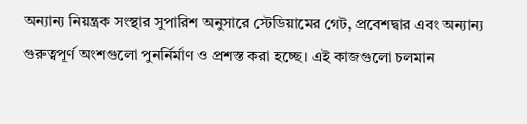অন্যান্য নিয়ন্ত্রক সংস্থার সুপারিশ অনুসারে স্টেডিয়ামের গেট, প্রবেশদ্বার এবং অন্যান্য গুরুত্বপূর্ণ অংশগুলো পুনর্নির্মাণ ও প্রশস্ত করা হচ্ছে। এই কাজগুলো চলমান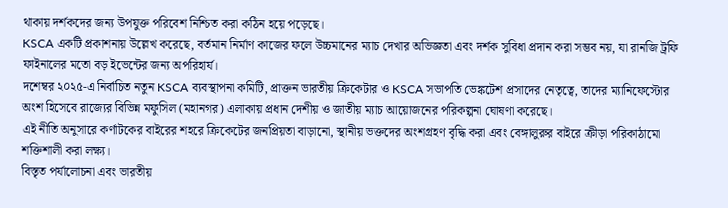থাকায় দর্শকদের জন্য উপযুক্ত পরিবেশ নিশ্চিত করা কঠিন হয়ে পড়েছে।
KSCA একটি প্রকাশনায় উল্লেখ করেছে, বর্তমান নির্মাণ কাজের ফলে উচ্চমানের ম্যাচ দেখার অভিজ্ঞতা এবং দর্শক সুবিধা প্রদান করা সম্ভব নয়, যা রানজি ট্রফি ফাইনালের মতো বড় ইভেন্টের জন্য অপরিহার্য।
দশেম্বর ২০২৫-এ নির্বাচিত নতুন KSCA ব্যবস্থাপনা কমিটি, প্রাক্তন ভারতীয় ক্রিকেটার ও KSCA সভাপতি ভেঙ্কটেশ প্রসাদের নেতৃত্বে, তাদের ম্যানিফেস্টোর অংশ হিসেবে রাজ্যের বিভিন্ন মফুসিল (মহানগর) এলাকায় প্রধান দেশীয় ও জাতীয় ম্যাচ আয়োজনের পরিকল্পনা ঘোষণা করেছে।
এই নীতি অনুসারে কর্ণাটকের বাইরের শহরে ক্রিকেটের জনপ্রিয়তা বাড়ানো, স্থানীয় ভক্তদের অংশগ্রহণ বৃদ্ধি করা এবং বেঙ্গালুরুর বাইরে ক্রীড়া পরিকাঠামো শক্তিশালী করা লক্ষ্য।
বিস্তৃত পর্যালোচনা এবং ভারতীয়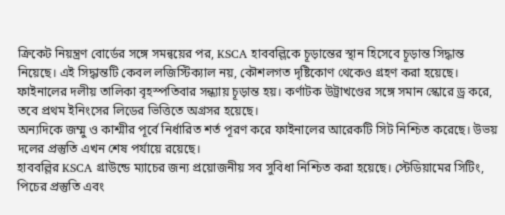ক্রিকেট নিয়ন্ত্রণ বোর্ডের সঙ্গে সমন্বয়ের পর, KSCA হাববল্লিকে চূড়ান্তের স্থান হিসেবে চূড়ান্ত সিদ্ধান্ত নিয়েছে। এই সিদ্ধান্তটি কেবল লজিস্টিক্যাল নয়, কৌশলগত দৃষ্টিকোণ থেকেও গ্রহণ করা হয়েছে।
ফাইনালের দলীয় তালিকা বৃহস্পতিবার সন্ধ্যায় চূড়ান্ত হয়। কর্ণাটক উট্রাখণ্ডের সঙ্গে সমান স্কোরে ড্র করে, তবে প্রথম ইনিংসের লিডের ভিত্তিতে অগ্রসর হয়েছে।
অন্যদিকে জম্মু ও কাশ্মীর পূর্বে নির্ধারিত শর্ত পূরণ করে ফাইনালের আরেকটি সিট নিশ্চিত করেছে। উভয় দলের প্রস্তুতি এখন শেষ পর্যায়ে রয়েছে।
হাববল্লির KSCA গ্রাউন্ডে ম্যাচের জন্য প্রয়োজনীয় সব সুবিধা নিশ্চিত করা হয়েছে। স্টেডিয়ামের সিটিং, পিচের প্রস্তুতি এবং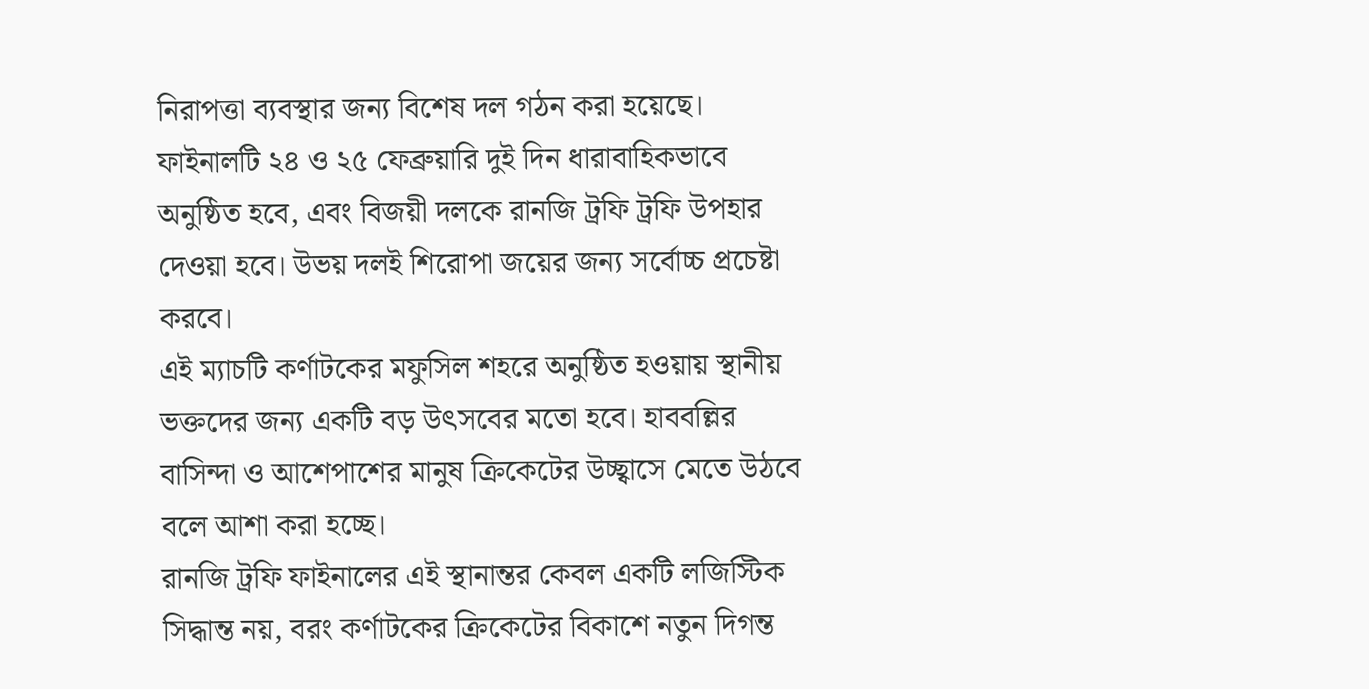নিরাপত্তা ব্যবস্থার জন্য বিশেষ দল গঠন করা হয়েছে।
ফাইনালটি ২৪ ও ২৫ ফেব্রুয়ারি দুই দিন ধারাবাহিকভাবে অনুষ্ঠিত হবে, এবং বিজয়ী দলকে রানজি ট্রফি ট্রফি উপহার দেওয়া হবে। উভয় দলই শিরোপা জয়ের জন্য সর্বোচ্চ প্রচেষ্টা করবে।
এই ম্যাচটি কর্ণাটকের মফুসিল শহরে অনুষ্ঠিত হওয়ায় স্থানীয় ভক্তদের জন্য একটি বড় উৎসবের মতো হবে। হাববল্লির বাসিন্দা ও আশেপাশের মানুষ ক্রিকেটের উচ্ছ্বাসে মেতে উঠবে বলে আশা করা হচ্ছে।
রানজি ট্রফি ফাইনালের এই স্থানান্তর কেবল একটি লজিস্টিক সিদ্ধান্ত নয়, বরং কর্ণাটকের ক্রিকেটের বিকাশে নতুন দিগন্ত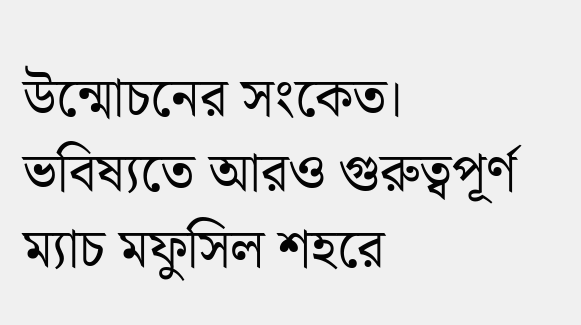উন্মোচনের সংকেত। ভবিষ্যতে আরও গুরুত্বপূর্ণ ম্যাচ মফুসিল শহরে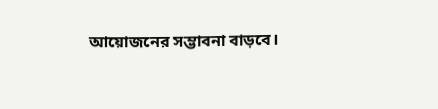আয়োজনের সম্ভাবনা বাড়বে।